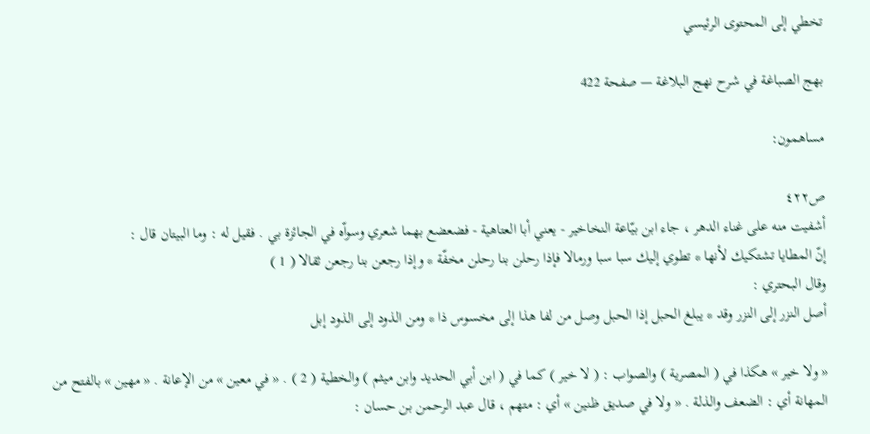تخطي إلى المحتوى الرئيسي

بهج الصباغة في شرح نهج البلاغة — صفحة 422

مساهمون:

ص٤٢٢
أشفيت منه على غناء الدهر ، جاء ابن بيّاعة النخاخير - يعني أبا العتاهية - فضعضع بهما شعري وسواّه في الجائزة بي . فقيل له : وما البيتان قال :
إنّ المطايا تشتكيك لأنها * تطوي إليك سبا سبا ورمالا فإذا رحلن بنا رحلن مخفّة * وإذا رجعن بنا رجعن ثقالا ( 1 )
وقال البحتري :
أصل النزر إلى النزر وقد * يبلغ الحبل إذا الحبل وصل من لفا هذا إلى مخسوس ذا * ومن الذود إلى الذود إبل

« ولا خير » هكذا في ( المصرية ) والصواب : ( لا خير ) كما في ( ابن أبي الحديد وابن ميثم ) والخطية ( 2 ) . « في معين » من الإعانة . « مهين » بالفتح من المهانة أي : الضعف والذلة . « ولا في صديق ظنين » أي : متهم ، قال عبد الرحمن بن حسان :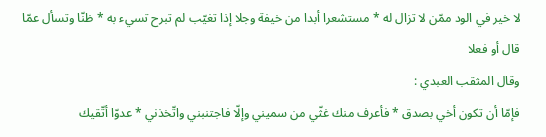لا خير في الود ممّن لا تزال له * مستشعرا أبدا من خيفة وجلا إذا تغيّب لم تبرح تسيء به * ظنّا وتسأل عمّا قال أو فعلا
وقال المثقب العبدي :
فإمّا أن تكون أخي بصدق * فأعرف منك غثّي من سميني وإلّا فاجتنبني واتّخذني * عدوّا أتّقيك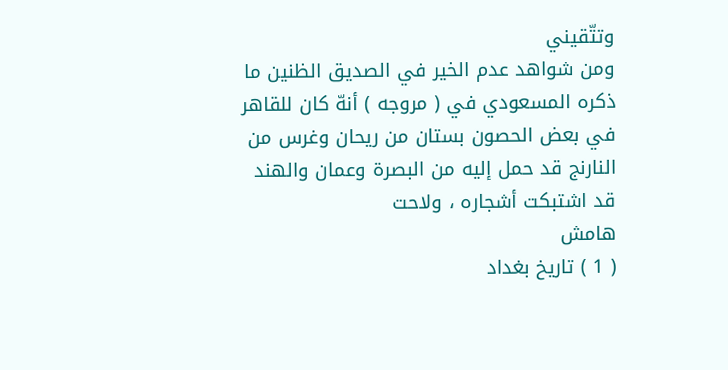وتتّقيني
ومن شواهد عدم الخير في الصديق الظنين ما ذكره المسعودي في ( مروجه ) أنهّ كان للقاهر في بعض الحصون بستان من ريحان وغرس من النارنج قد حمل إليه من البصرة وعمان والهند قد اشتبكت أشجاره ، ولاحت
هامش
( 1 ) تاريخ بغداد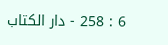6 : 258 - دار الكتاب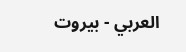العربي - بيروت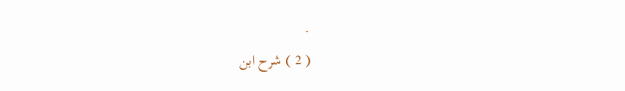.
( 2 ) شرح ابن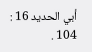أبي الحديد 16 : 104 .